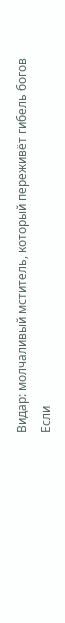Видар: молчаливый мститель, который переживёт гибель богов
Если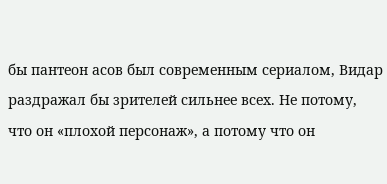бы пантеон асов был современным сериалом, Видар раздражал бы зрителей сильнее всех. Не потому, что он «плохой персонаж», а потому что он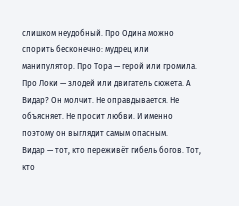слишком неудобный. Про Одина можно спорить бесконечно: мудрец или манипулятор. Про Тора — герой или громила. Про Локи — злодей или двигатель сюжета. А Видар? Он молчит. Не оправдывается. Не объясняет. Не просит любви. И именно поэтому он выглядит самым опасным.
Видар — тот, кто переживёт гибель богов. Тот, кто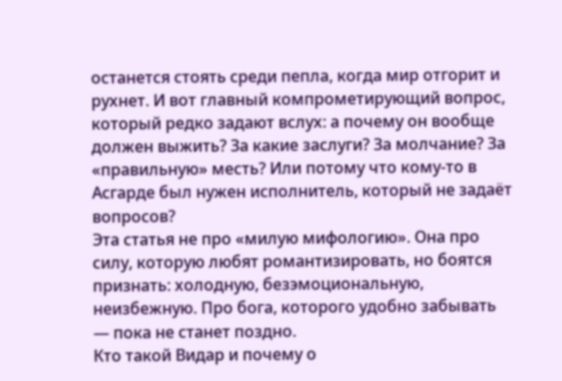останется стоять среди пепла, когда мир отгорит и рухнет. И вот главный компрометирующий вопрос, который редко задают вслух: а почему он вообще должен выжить? За какие заслуги? За молчание? За «правильную» месть? Или потому что кому-то в Асгарде был нужен исполнитель, который не задаёт вопросов?
Эта статья не про «милую мифологию». Она про силу, которую любят романтизировать, но боятся признать: холодную, безэмоциональную, неизбежную. Про бога, которого удобно забывать — пока не станет поздно.
Кто такой Видар и почему о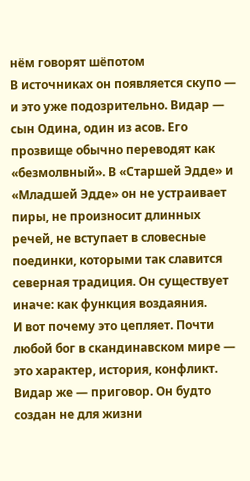нём говорят шёпотом
В источниках он появляется скупо — и это уже подозрительно. Видар — сын Одина, один из асов. Его прозвище обычно переводят как «безмолвный». В «Старшей Эдде» и «Младшей Эдде» он не устраивает пиры, не произносит длинных речей, не вступает в словесные поединки, которыми так славится северная традиция. Он существует иначе: как функция воздаяния.
И вот почему это цепляет. Почти любой бог в скандинавском мире — это характер, история, конфликт. Видар же — приговор. Он будто создан не для жизни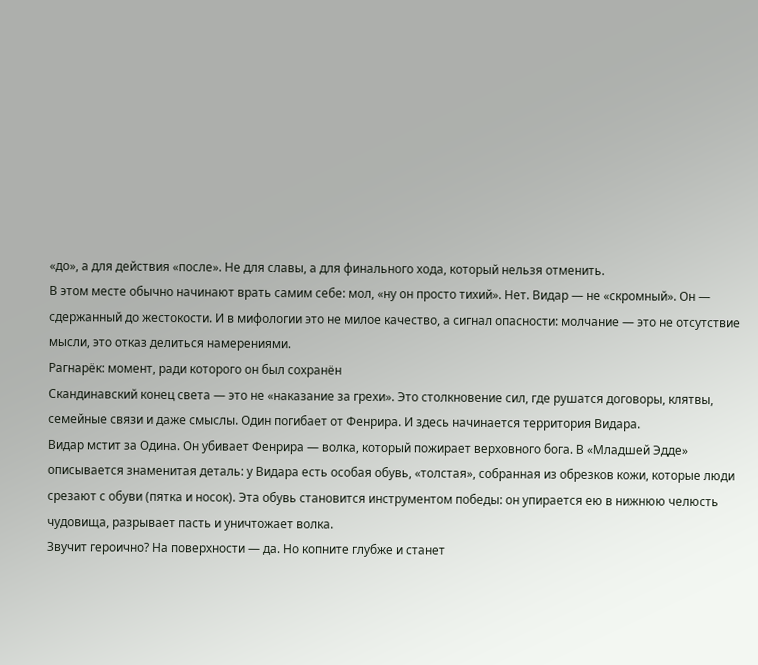«до», а для действия «после». Не для славы, а для финального хода, который нельзя отменить.
В этом месте обычно начинают врать самим себе: мол, «ну он просто тихий». Нет. Видар — не «скромный». Он — сдержанный до жестокости. И в мифологии это не милое качество, а сигнал опасности: молчание — это не отсутствие мысли, это отказ делиться намерениями.
Рагнарёк: момент, ради которого он был сохранён
Скандинавский конец света — это не «наказание за грехи». Это столкновение сил, где рушатся договоры, клятвы, семейные связи и даже смыслы. Один погибает от Фенрира. И здесь начинается территория Видара.
Видар мстит за Одина. Он убивает Фенрира — волка, который пожирает верховного бога. В «Младшей Эдде» описывается знаменитая деталь: у Видара есть особая обувь, «толстая», собранная из обрезков кожи, которые люди срезают с обуви (пятка и носок). Эта обувь становится инструментом победы: он упирается ею в нижнюю челюсть чудовища, разрывает пасть и уничтожает волка.
Звучит героично? На поверхности — да. Но копните глубже и станет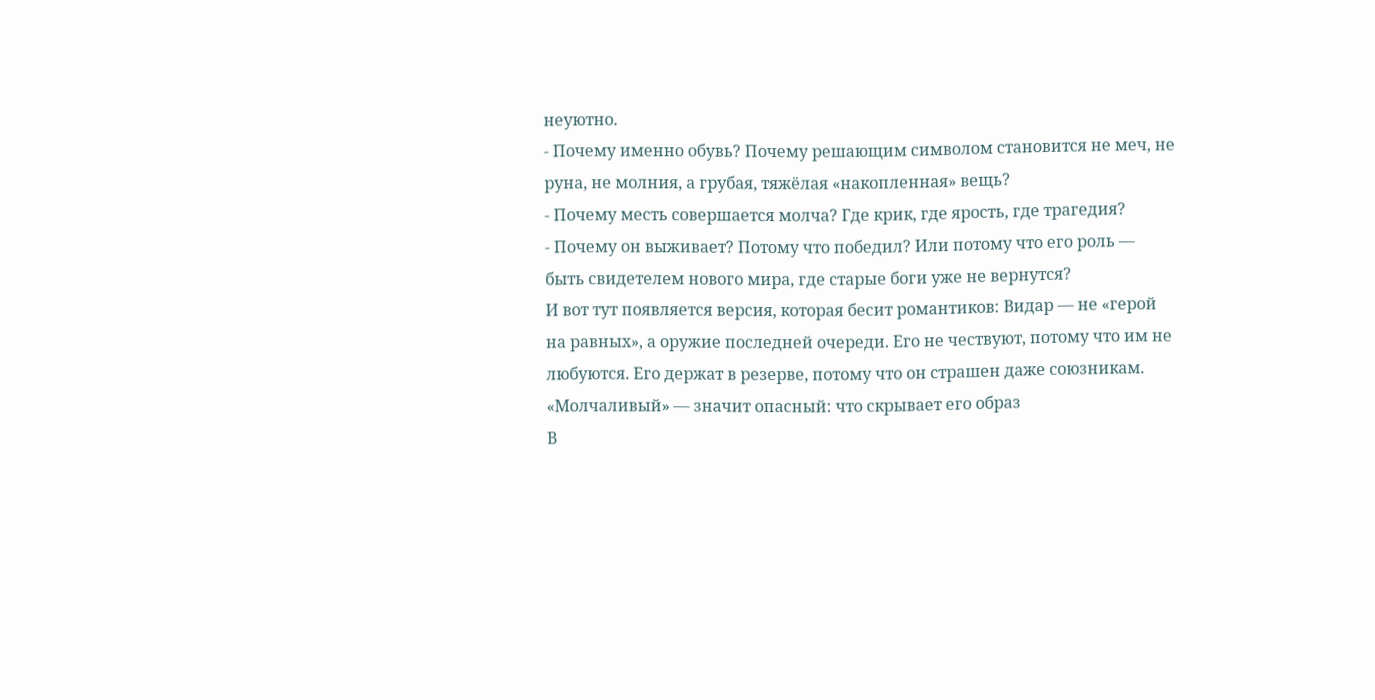неуютно.
- Почему именно обувь? Почему решающим символом становится не меч, не руна, не молния, а грубая, тяжёлая «накопленная» вещь?
- Почему месть совершается молча? Где крик, где ярость, где трагедия?
- Почему он выживает? Потому что победил? Или потому что его роль — быть свидетелем нового мира, где старые боги уже не вернутся?
И вот тут появляется версия, которая бесит романтиков: Видар — не «герой на равных», а оружие последней очереди. Его не чествуют, потому что им не любуются. Его держат в резерве, потому что он страшен даже союзникам.
«Молчаливый» — значит опасный: что скрывает его образ
В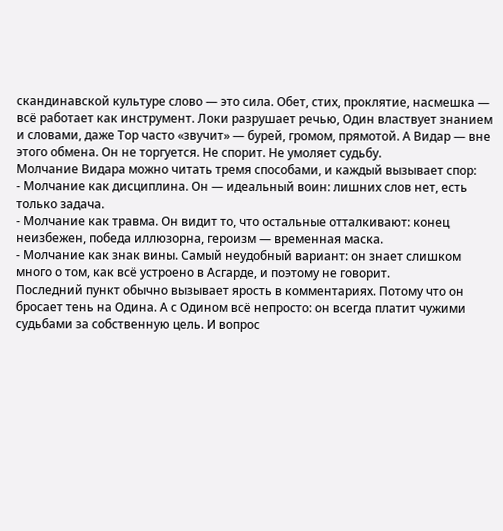скандинавской культуре слово — это сила. Обет, стих, проклятие, насмешка — всё работает как инструмент. Локи разрушает речью, Один властвует знанием и словами, даже Тор часто «звучит» — бурей, громом, прямотой. А Видар — вне этого обмена. Он не торгуется. Не спорит. Не умоляет судьбу.
Молчание Видара можно читать тремя способами, и каждый вызывает спор:
- Молчание как дисциплина. Он — идеальный воин: лишних слов нет, есть только задача.
- Молчание как травма. Он видит то, что остальные отталкивают: конец неизбежен, победа иллюзорна, героизм — временная маска.
- Молчание как знак вины. Самый неудобный вариант: он знает слишком много о том, как всё устроено в Асгарде, и поэтому не говорит.
Последний пункт обычно вызывает ярость в комментариях. Потому что он бросает тень на Одина. А с Одином всё непросто: он всегда платит чужими судьбами за собственную цель. И вопрос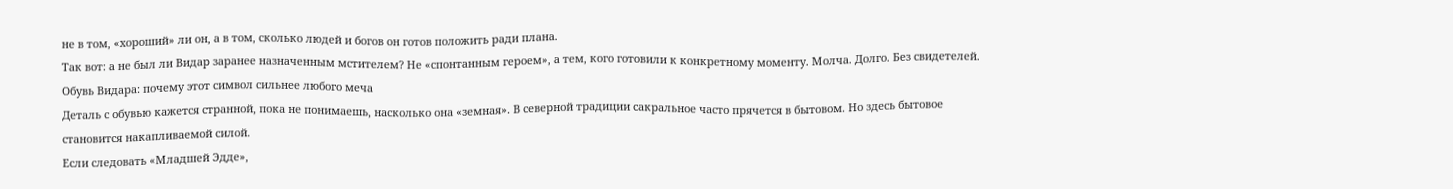не в том, «хороший» ли он, а в том, сколько людей и богов он готов положить ради плана.
Так вот: а не был ли Видар заранее назначенным мстителем? Не «спонтанным героем», а тем, кого готовили к конкретному моменту. Молча. Долго. Без свидетелей.
Обувь Видара: почему этот символ сильнее любого меча
Деталь с обувью кажется странной, пока не понимаешь, насколько она «земная». В северной традиции сакральное часто прячется в бытовом. Но здесь бытовое становится накапливаемой силой.
Если следовать «Младшей Эдде»,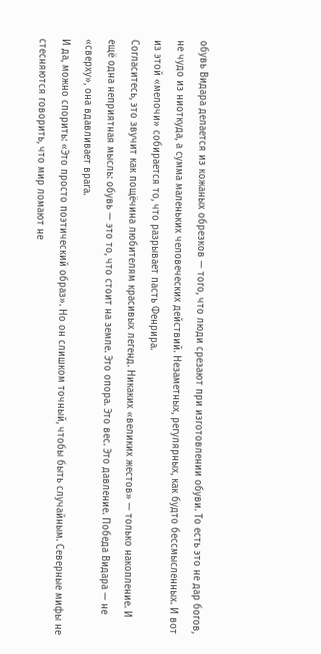обувь Видара делается из кожаных обрезков — того, что люди срезают при изготовлении обуви. То есть это не дар богов, не чудо из ниоткуда, а сумма маленьких человеческих действий. Незаметных, регулярных, как будто бессмысленных. И вот из этой «мелочи» собирается то, что разрывает пасть Фенрира.
Согласитесь, это звучит как пощёчина любителям красивых легенд. Никаких «великих жестов» — только накопление. И ещё одна неприятная мысль: обувь — это то, что стоит на земле. Это опора. Это вес. Это давление. Победа Видара — не «сверху», она вдавливает врага.
И да, можно спорить: «Это просто поэтический образ». Но он слишком точный, чтобы быть случайным. Северные мифы не стесняются говорить, что мир ломают не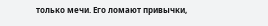только мечи. Его ломают привычки,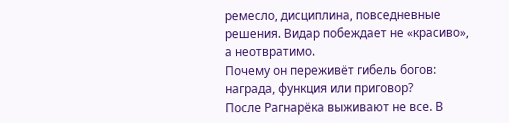ремесло, дисциплина, повседневные решения. Видар побеждает не «красиво», а неотвратимо.
Почему он переживёт гибель богов: награда, функция или приговор?
После Рагнарёка выживают не все. В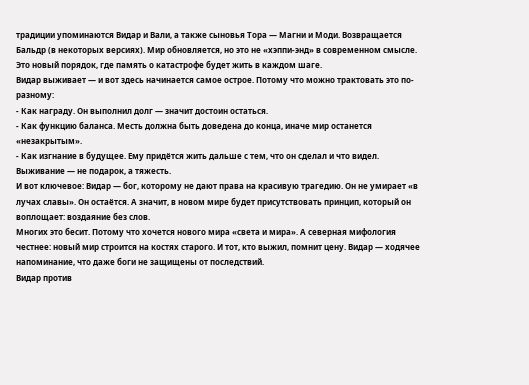традиции упоминаются Видар и Вали, а также сыновья Тора — Магни и Моди. Возвращается Бальдр (в некоторых версиях). Мир обновляется, но это не «хэппи-энд» в современном смысле. Это новый порядок, где память о катастрофе будет жить в каждом шаге.
Видар выживает — и вот здесь начинается самое острое. Потому что можно трактовать это по-разному:
- Как награду. Он выполнил долг — значит достоин остаться.
- Как функцию баланса. Месть должна быть доведена до конца, иначе мир останется «незакрытым».
- Как изгнание в будущее. Ему придётся жить дальше с тем, что он сделал и что видел. Выживание — не подарок, а тяжесть.
И вот ключевое: Видар — бог, которому не дают права на красивую трагедию. Он не умирает «в лучах славы». Он остаётся. А значит, в новом мире будет присутствовать принцип, который он воплощает: воздаяние без слов.
Многих это бесит. Потому что хочется нового мира «света и мира». А северная мифология честнее: новый мир строится на костях старого. И тот, кто выжил, помнит цену. Видар — ходячее напоминание, что даже боги не защищены от последствий.
Видар против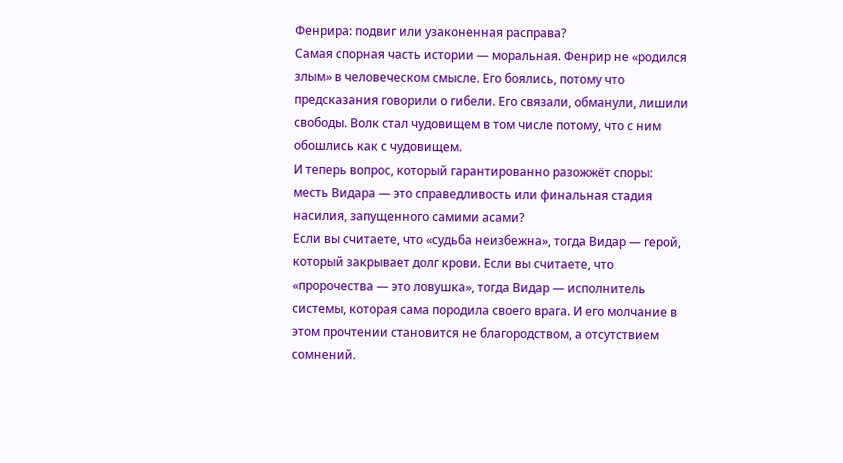Фенрира: подвиг или узаконенная расправа?
Самая спорная часть истории — моральная. Фенрир не «родился злым» в человеческом смысле. Его боялись, потому что предсказания говорили о гибели. Его связали, обманули, лишили свободы. Волк стал чудовищем в том числе потому, что с ним обошлись как с чудовищем.
И теперь вопрос, который гарантированно разожжёт споры: месть Видара — это справедливость или финальная стадия насилия, запущенного самими асами?
Если вы считаете, что «судьба неизбежна», тогда Видар — герой, который закрывает долг крови. Если вы считаете, что «пророчества — это ловушка», тогда Видар — исполнитель системы, которая сама породила своего врага. И его молчание в этом прочтении становится не благородством, а отсутствием сомнений.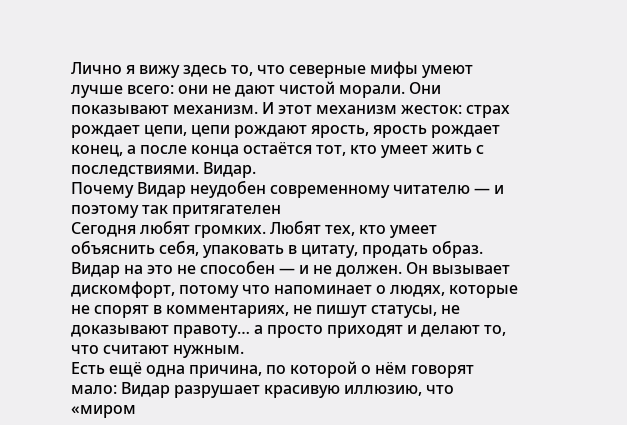Лично я вижу здесь то, что северные мифы умеют лучше всего: они не дают чистой морали. Они показывают механизм. И этот механизм жесток: страх рождает цепи, цепи рождают ярость, ярость рождает конец, а после конца остаётся тот, кто умеет жить с последствиями. Видар.
Почему Видар неудобен современному читателю — и поэтому так притягателен
Сегодня любят громких. Любят тех, кто умеет объяснить себя, упаковать в цитату, продать образ. Видар на это не способен — и не должен. Он вызывает дискомфорт, потому что напоминает о людях, которые не спорят в комментариях, не пишут статусы, не доказывают правоту… а просто приходят и делают то, что считают нужным.
Есть ещё одна причина, по которой о нём говорят мало: Видар разрушает красивую иллюзию, что «миром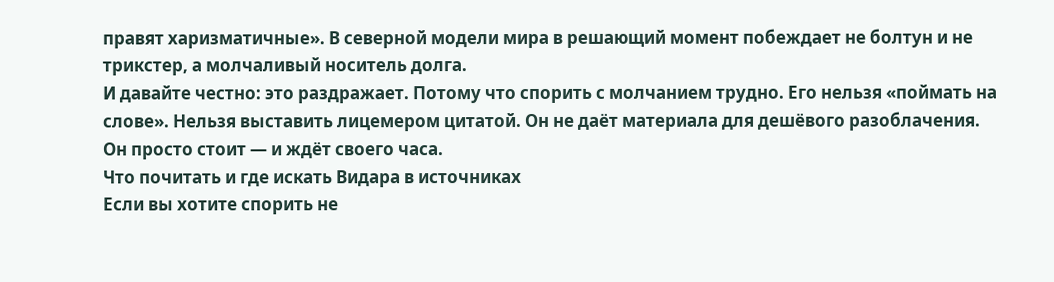правят харизматичные». В северной модели мира в решающий момент побеждает не болтун и не трикстер, а молчаливый носитель долга.
И давайте честно: это раздражает. Потому что спорить с молчанием трудно. Его нельзя «поймать на слове». Нельзя выставить лицемером цитатой. Он не даёт материала для дешёвого разоблачения. Он просто стоит — и ждёт своего часа.
Что почитать и где искать Видара в источниках
Если вы хотите спорить не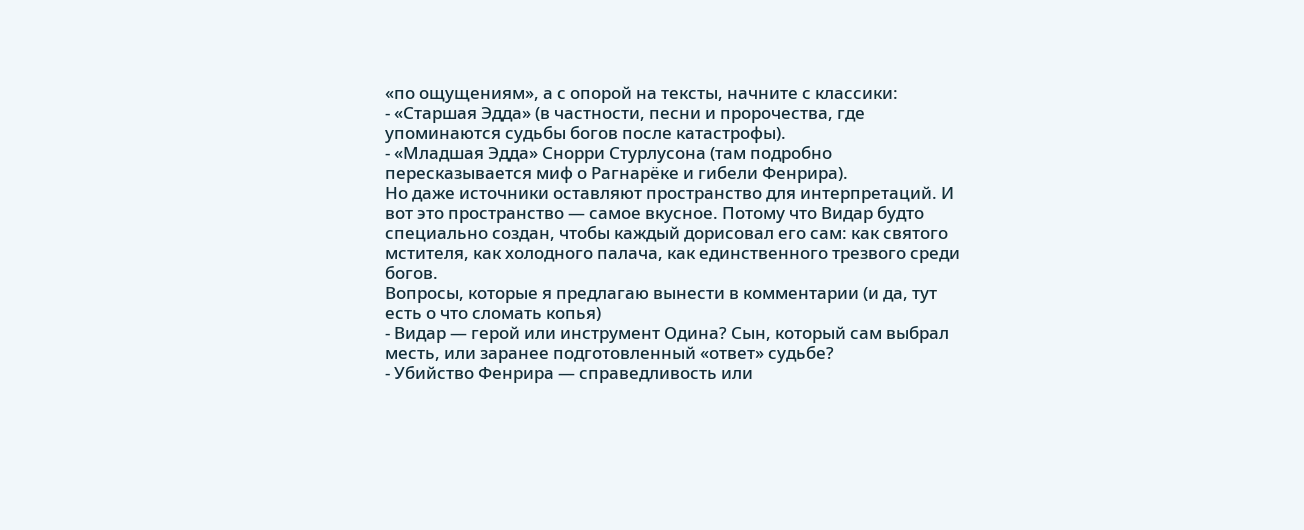«по ощущениям», а с опорой на тексты, начните с классики:
- «Старшая Эдда» (в частности, песни и пророчества, где упоминаются судьбы богов после катастрофы).
- «Младшая Эдда» Снорри Стурлусона (там подробно пересказывается миф о Рагнарёке и гибели Фенрира).
Но даже источники оставляют пространство для интерпретаций. И вот это пространство — самое вкусное. Потому что Видар будто специально создан, чтобы каждый дорисовал его сам: как святого мстителя, как холодного палача, как единственного трезвого среди богов.
Вопросы, которые я предлагаю вынести в комментарии (и да, тут есть о что сломать копья)
- Видар — герой или инструмент Одина? Сын, который сам выбрал месть, или заранее подготовленный «ответ» судьбе?
- Убийство Фенрира — справедливость или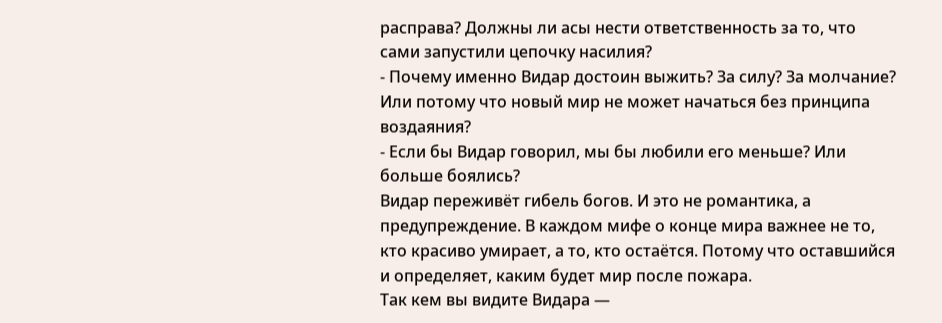расправа? Должны ли асы нести ответственность за то, что сами запустили цепочку насилия?
- Почему именно Видар достоин выжить? За силу? За молчание? Или потому что новый мир не может начаться без принципа воздаяния?
- Если бы Видар говорил, мы бы любили его меньше? Или больше боялись?
Видар переживёт гибель богов. И это не романтика, а предупреждение. В каждом мифе о конце мира важнее не то, кто красиво умирает, а то, кто остаётся. Потому что оставшийся и определяет, каким будет мир после пожара.
Так кем вы видите Видара —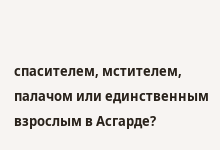спасителем, мстителем, палачом или единственным взрослым в Асгарде?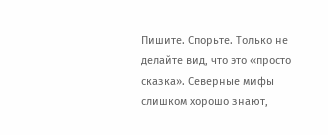Пишите. Спорьте. Только не делайте вид, что это «просто сказка». Северные мифы слишком хорошо знают,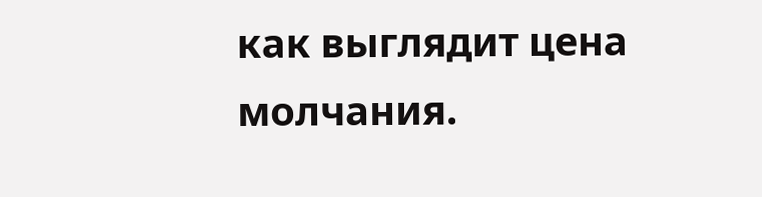как выглядит цена молчания.